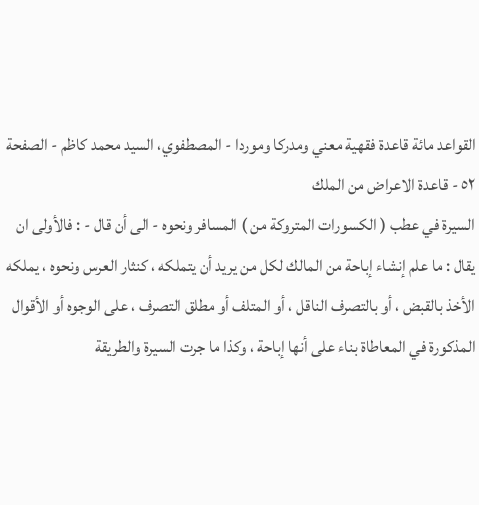القواعد مائة قاعدة فقهية معني ومدرکا وموردا - المصطفوي، السيد محمد كاظم - الصفحة ٥٢ - قاعدة الاعراض من الملك
السيرة في عطب ( الكسورات المتروكة من ) المسافر ونحوه - الى أن قال - : فالأولى ان يقال : ما علم إنشاء إباحة من المالك لكل من يريد أن يتملكه ، كنثار العرس ونحوه ، يملكه الأخذ بالقبض ، أو بالتصرف الناقل ، أو المتلف أو مطلق التصرف ، على الوجوه أو الأقوال المذكورة في المعاطاة بناء على أنها إباحة ، وكذا ما جرت السيرة والطريقة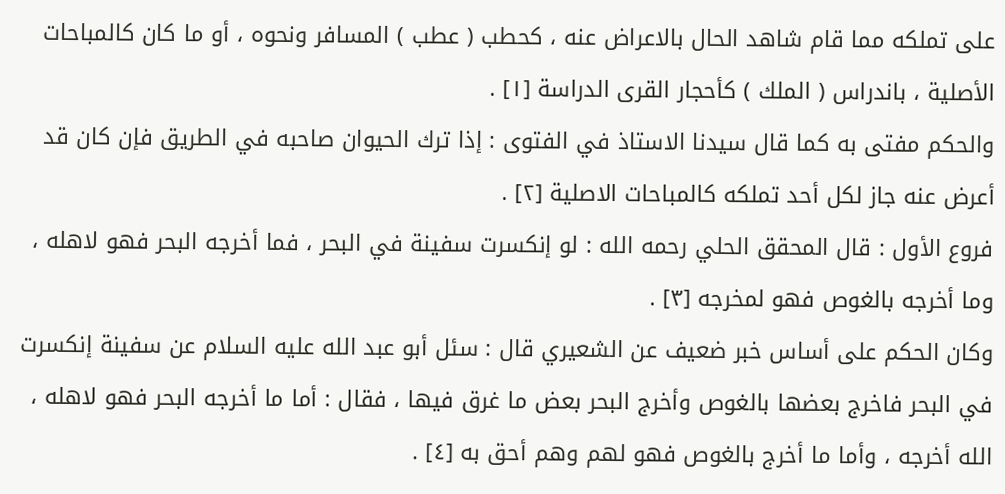على تملكه مما قام شاهد الحال بالاعراض عنه ، كحطب ( عطب ) المسافر ونحوه ، أو ما كان كالمباحات الأصلية ، باندراس ( الملك ) كأحجار القرى الدراسة [١] .
والحكم مفتى به كما قال سيدنا الاستاذ في الفتوى : إذا ترك الحيوان صاحبه في الطريق فإن كان قد أعرض عنه جاز لكل أحد تملكه كالمباحات الاصلية [٢] .
فروع الأول : قال المحقق الحلي رحمه الله : لو إنكسرت سفينة في البحر ، فما أخرجه البحر فهو لاهله ، وما أخرجه بالغوص فهو لمخرجه [٣] .
وكان الحكم على أساس خبر ضعيف عن الشعيري قال : سئل أبو عبد الله عليه السلام عن سفينة إنكسرت في البحر فاخرج بعضها بالغوص وأخرج البحر بعض ما غرق فيها ، فقال : أما ما أخرجه البحر فهو لاهله ، الله أخرجه ، وأما ما أخرج بالغوص فهو لهم وهم أحق به [٤] .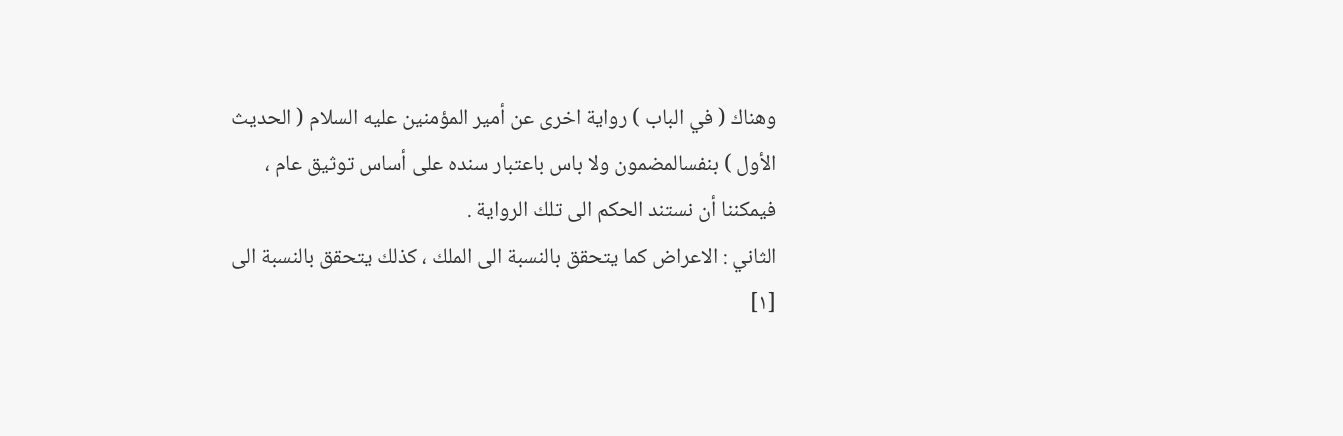وهناك ( في الباب ) رواية اخرى عن أمير المؤمنين عليه السلام ( الحديث الأول ) بنفسالمضمون ولا باس باعتبار سنده على أساس توثيق عام ، فيمكننا أن نستند الحكم الى تلك الرواية .
الثاني : الاعراض كما يتحقق بالنسبة الى الملك ، كذلك يتحقق بالنسبة الى
[١]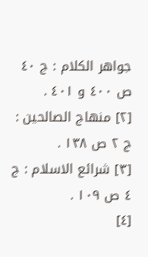جواهر الكلام : ج ٤٠ ص ٤٠٠ و ٤٠١ .
[٢] منهاج الصالحين : ج ٢ ص ١٣٨ .
[٣] شرائع الاسلام : ج ٤ ص ١٠٩ .
[٤]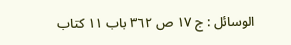الوسائل : ج ١٧ ص ٣٦٢ باب ١١ كتاب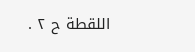اللقطة ح ٢ .